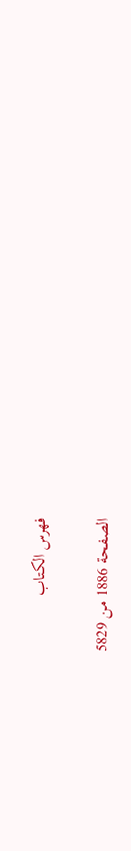فهرس الكتاب

الصفحة 1886 من 5829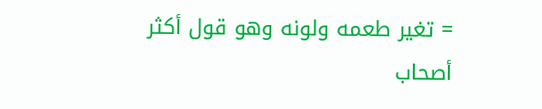= تغير طعمه ولونه وهو قول أكثر أصحاب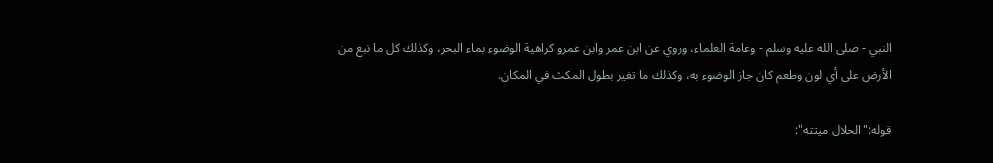النبي - صلى الله عليه وسلم - وعامة العلماء، وروي عن ابن عمر وابن عمرو كراهية الوضوء بماء البحر، وكذلك كل ما نبع من الأرض على أي لون وطعم كان جاز الوضوء به، وكذلك ما تغير بطول المكث في المكان.

قوله:"الحلال ميتته":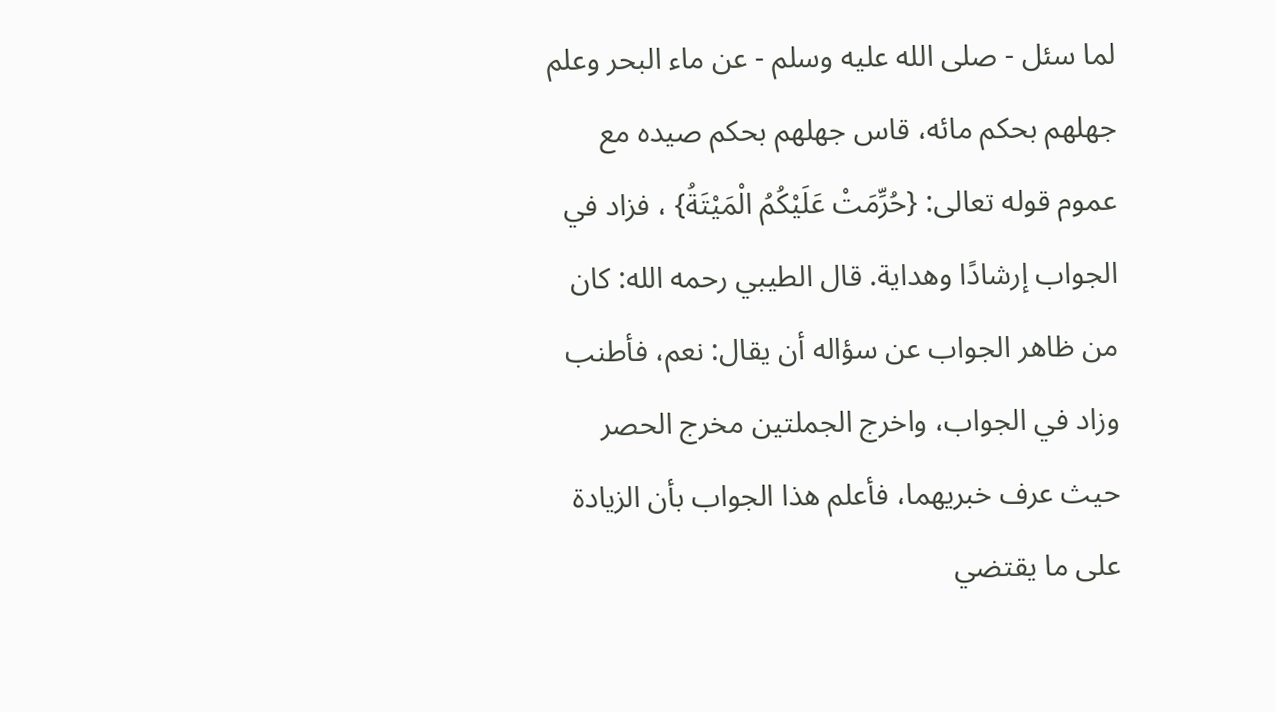لما سئل - صلى الله عليه وسلم - عن ماء البحر وعلم جهلهم بحكم مائه، قاس جهلهم بحكم صيده مع عموم قوله تعالى: {حُرِّمَتْ عَلَيْكُمُ الْمَيْتَةُ} ، فزاد في الجواب إرشادًا وهداية. قال الطيبي رحمه الله: كان من ظاهر الجواب عن سؤاله أن يقال: نعم، فأطنب وزاد في الجواب، واخرج الجملتين مخرج الحصر حيث عرف خبريهما، فأعلم هذا الجواب بأن الزيادة على ما يقتضي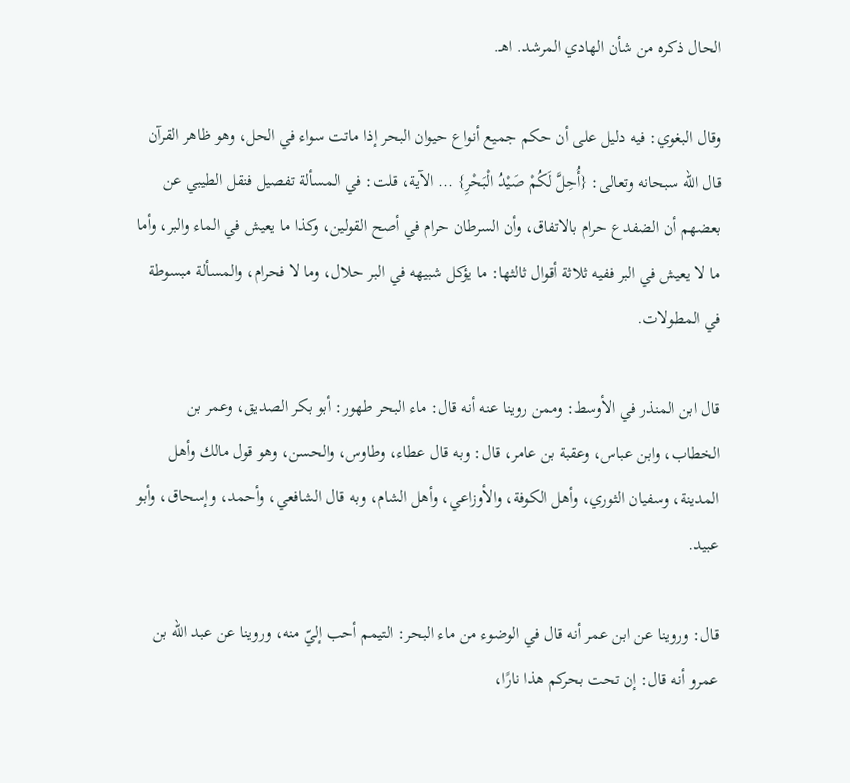الحال ذكره من شأن الهادي المرشد. اهـ.

وقال البغوي: فيه دليل على أن حكم جميع أنواع حيوان البحر إذا ماتت سواء في الحل، وهو ظاهر القرآن قال الله سبحانه وتعالى: {أُحِلَّ لَكُمْ صَيْدُ الْبَحْرِ} ... الآية، قلت: في المسألة تفصيل فنقل الطيبي عن بعضهم أن الضفدع حرام بالاتفاق، وأن السرطان حرام في أصح القولين، وكذا ما يعيش في الماء والبر، وأما ما لا يعيش في البر ففيه ثلاثة أقوال ثالثها: ما يؤكل شبيهه في البر حلال، وما لا فحرام، والمسألة مبسوطة في المطولات.

قال ابن المنذر في الأوسط: وممن روينا عنه أنه قال: ماء البحر طهور: أبو بكر الصديق، وعمر بن الخطاب، وابن عباس، وعقبة بن عامر، قال: وبه قال عطاء، وطاوس، والحسن، وهو قول مالك وأهل المدينة، وسفيان الثوري، وأهل الكوفة، والأوزاعي، وأهل الشام، وبه قال الشافعي، وأحمد، وإسحاق، وأبو عبيد.

قال: وروينا عن ابن عمر أنه قال في الوضوء من ماء البحر: التيمم أحب إليّ منه، وروينا عن عبد الله بن عمرو أنه قال: إن تحت بحركم هذا نارًا،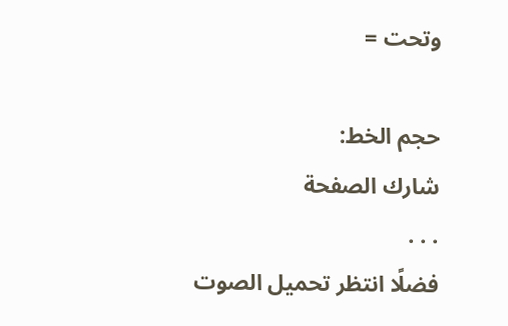وتحت =

حجم الخط:
شارك الصفحة
. . .
فضلًا انتظر تحميل الصوت